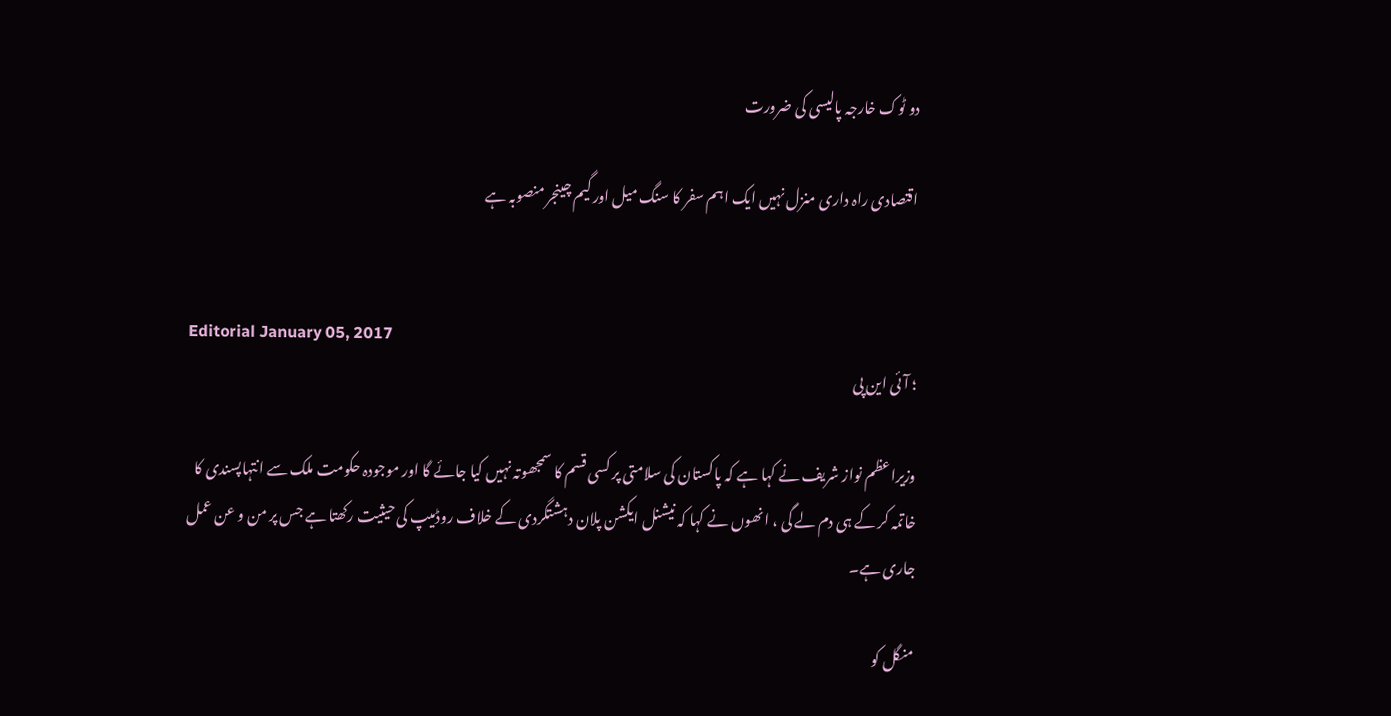دو ٹوک خارجہ پالیسی کی ضرورت

اقتصادی راہ داری منزل نہیں ایک اہم سفر کا سنگ میل اور گیم چینجر منصوبہ ہے


Editorial January 05, 2017
؛ آئی این پی

وزیراعظم نواز شریف نے کہا ہے کہ پاکستان کی سلامتی پر کسی قسم کا سمجھوتہ نہیں کیا جائے گا اور موجودہ حکومت ملک سے انتہاپسندی کا خاتمہ کر کے ہی دم لے گی ، انھوں نے کہا کہ نیشنل ایکشن پلان دہشتگردی کے خلاف روڈمیپ کی حیثیت رکھتا ہے جس پر من و عن عمل جاری ہے۔

منگل کو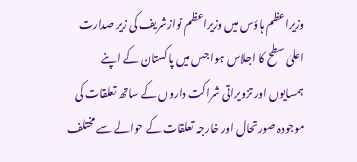وزیراعظم ہاؤس میں وزیراعظم نوازشریف کی زیر صدارت اعلیٰ سطح کا اجلاس ہوا جس میں پاکستان کے اپنے ہمسایوں اور تزویراتی شراکت داروں کے ساتھ تعلقات کی موجودہ صورتحال اور خارجہ تعلقات کے حوالے سے مختلف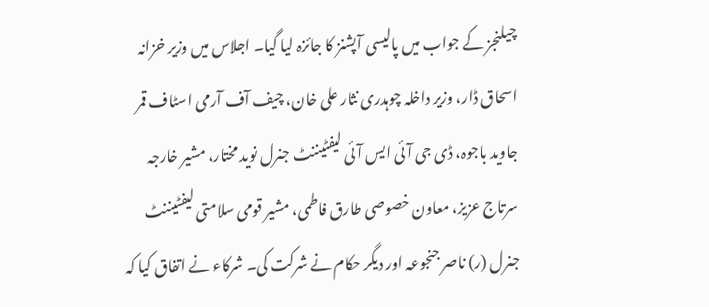چیلنجز کے جواب میں پالیسی آپشنز کا جائزہ لیا گیا۔ اجلاس میں وزیر خزانہ اسحاق ڈار، وزیر داخلہ چوہدری نثار علی خان، چیف آف آرمی اسٹاف قمر جاوید باجوہ، ڈی جی آئی ایس آئی لیفٹیننٹ جنرل نوید مختار، مشیر خارجہ سرتاج عزیز، معاون خصوصی طارق فاطمی، مشیر قومی سلامتی لیفٹیننٹ جنرل (ر) ناصر جنجوعہ اور دیگر حکام نے شرکت کی۔ شرکاء نے اتفاق کیا کہ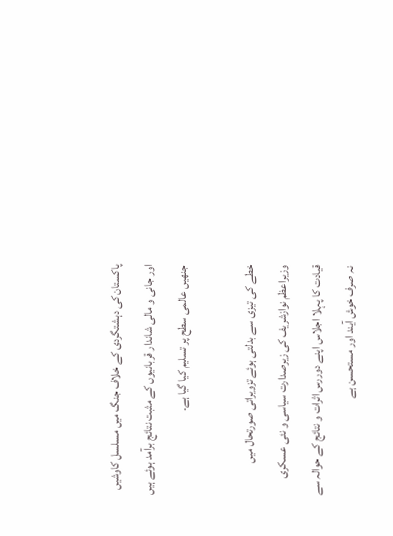پاکستان کی دہشتگردی کے خلاف جنگ میں مسلسل کاوشیں اور جانی و مالی شاندار قربانیوں کے مثبت نتائج برآمد ہوئے ہیں جنھیں عالمی سطح پر تسلیم کیا گیا ہے۔

خطے کی تیزی سے بدلتی ہوئے تزویراتی صورتحال میں وزیراعظم نوازشریف کی زیرصدارت سیاسی و نئی عسکری قیادت کا پہلا اجلاس اپنے دوررس اثرات و نتائج کے حوالہ سے نہ صرف خوش آیند اور مستحسن ہے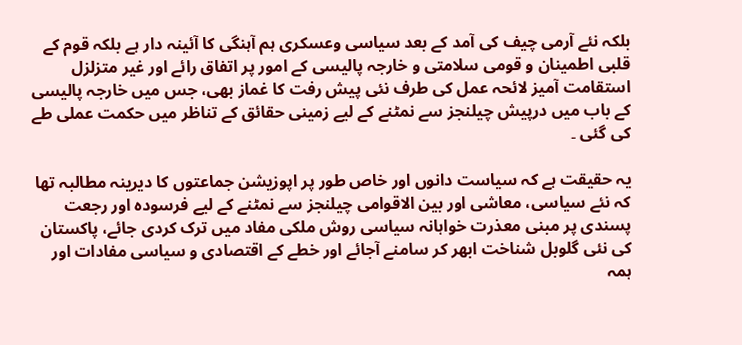بلکہ نئے آرمی چیف کی آمد کے بعد سیاسی وعسکری ہم آہنگی کا آئینہ دار ہے بلکہ قوم کے قلبی اطمینان و قومی سلامتی و خارجہ پالیسی کے امور پر اتفاق رائے اور غیر متزلزل استقامت آمیز لائحہ عمل کی طرف نئی پیش رفت کا غماز بھی، جس میں خارجہ پالیسی کے باب میں درپیش چیلنجز سے نمٹنے کے لیے زمینی حقائق کے تناظر میں حکمت عملی طے کی گئی ۔

یہ حقیقت ہے کہ سیاست دانوں اور خاص طور پر اپوزیشن جماعتوں کا دیرینہ مطالبہ تھا کہ نئے سیاسی، معاشی اور بین الاقوامی چیلنجز سے نمٹنے کے لیے فرسودہ اور رجعت پسندی پر مبنی معذرت خواہانہ سیاسی روش ملکی مفاد میں ترک کردی جائے، پاکستان کی نئی گلوبل شناخت ابھر کر سامنے آجائے اور خطے کے اقتصادی و سیاسی مفادات اور ہمہ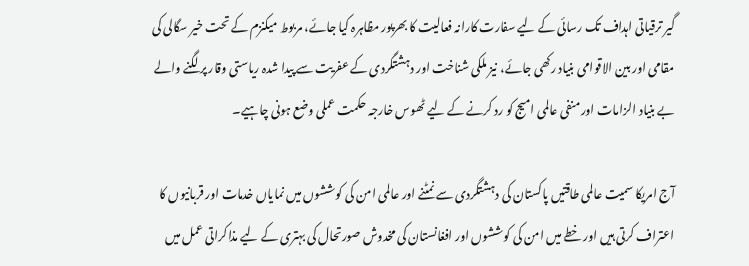گیر ترقیاتی اہداف تک رسائی کے لیے سفارت کارانہ فعالیت کا بھرپور مظاہرہ کیا جائے، مربوط میکنزم کے تحت خیر سگالی کی مقامی اور بین الاقوامی بنیاد رکھی جائے، نیز ملکی شناخت اور دہشتگردی کے عفریت سے پیدا شدہ ریاستی وقار پر لگنے والے بے بنیاد الزامات اور منفی عالمی امیج کو رد کرنے کے لیے ٹھوس خارجہ حکمت عملی وضع ہونی چاہیے۔

آج امریکا سمیت عالمی طاقتیں پاکستان کی دہشتگردی سے نمٹنے اور عالمی امن کی کوششوں میں نمایاں خدمات اور قربانیوں کا اعتراف کرتی ہیں اور خطے میں امن کی کوششوں اور افغانستان کی مخدوش صورتحال کی بہتری کے لیے مذاکراتی عمل میں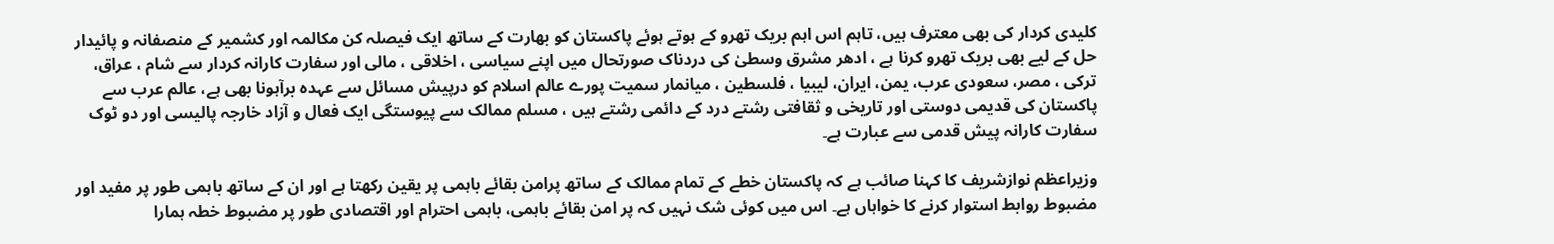کلیدی کردار کی بھی معترف ہیں، تاہم اس اہم بریک تھرو کے ہوتے ہوئے پاکستان کو بھارت کے ساتھ ایک فیصلہ کن مکالمہ اور کشمیر کے منصفانہ و پائیدار حل کے لیے بھی بریک تھرو کرنا ہے ، ادھر مشرق وسطیٰ کی دردناک صورتحال میں اپنے سیاسی ، اخلاقی ، مالی اور سفارت کارانہ کردار سے شام ، عراق، ترکی ، مصر، سعودی عرب، یمن، ایران، لیبیا ، فلسطین ، میانمار سمیت پورے عالم اسلام کو درپیش مسائل سے عہدہ برآہونا بھی ہے، عالم عرب سے پاکستان کی قدیمی دوستی اور تاریخی و ثقافتی رشتے درد کے دائمی رشتے ہیں ، مسلم ممالک سے پیوستگی ایک فعال و آزاد خارجہ پالیسی اور دو ٹوک سفارت کارانہ پیش قدمی سے عبارت ہے۔

وزیراعظم نوازشریف کا کہنا صائب ہے کہ پاکستان خطے کے تمام ممالک کے ساتھ پرامن بقائے باہمی پر یقین رکھتا ہے اور ان کے ساتھ باہمی طور پر مفید اور مضبوط روابط استوار کرنے کا خواہاں ہے۔ اس میں کوئی شک نہیں کہ پر امن بقائے باہمی، باہمی احترام اور اقتصادی طور پر مضبوط خطہ ہمارا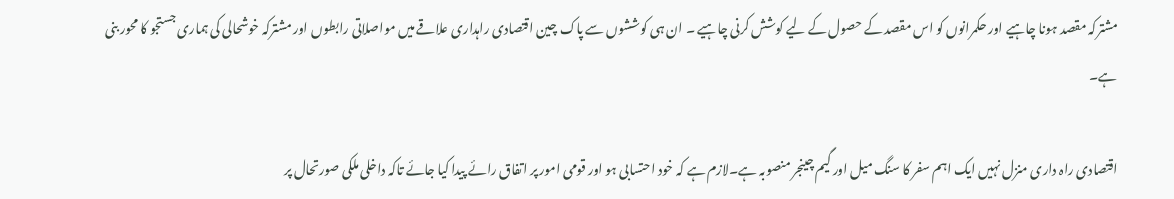مشترکہ مقصد ہونا چاہیے اور حکمرانوں کو اس مقصد کے حصول کے لیے کوشش کرنی چاہیے ۔ ان ہی کوششوں سے پاک چین اقتصادی راہداری علاقے میں مواصلاتی رابطوں اور مشترکہ خوشحالی کی ہماری جستجو کا محور بنی ہے۔

اقتصادی راہ داری منزل نہیں ایک اہم سفر کا سنگ میل اور گیم چینجر منصوبہ ہے۔لازم ہے کہ خود احتسابی ہو اور قومی امور پر اتفاق رائے پیدا کیا جائے تاکہ داخلی ملکی صورتحال پر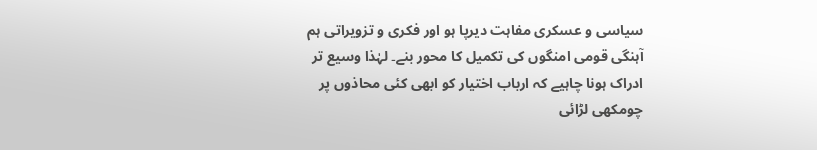سیاسی و عسکری مفاہت دیرپا ہو اور فکری و تزویراتی ہم آہنگی قومی امنگوں کی تکمیل کا محور بنے۔ لہٰذا وسیع تر ادراک ہونا چاہیے کہ ارباب اختیار کو ابھی کئی محاذوں پر چومکھی لڑائی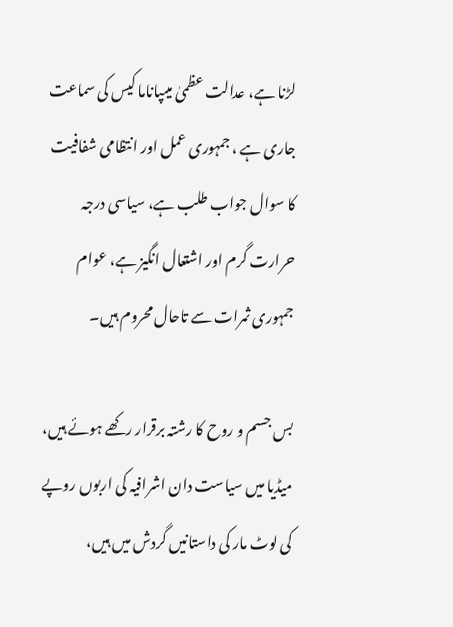لڑنا ہے، عدالت عظمیٰ میںپاناما کیس کی سماعت جاری ہے ، جمہوری عمل اور انتظامی شفافیت کا سوال جواب طلب ہے، سیاسی درجہ حرارت گرم اور اشتعال انگیز ہے، عوام جمہوری ثمرات سے تاحال محروم ہیں۔

بس جسم و روح کا رشتہ برقرار رکھے ہوئے ہیں، میڈیا میں سیاست دان اشرافیہ کی اربوں روپے کی لوٹ مار کی داستانیں گردش میں ہیں،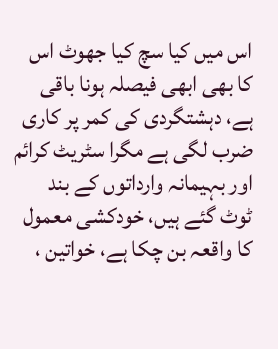اس میں کیا سچ کیا جھوٹ اس کا بھی ابھی فیصلہ ہونا باقی ہے، دہشتگردی کی کمر پر کاری ضرب لگی ہے مگرا سٹریٹ کرائم اور بہیمانہ وارداتوں کے بند ٹوٹ گئے ہیں، خودکشی معمول کا واقعہ بن چکا ہے، خواتین ،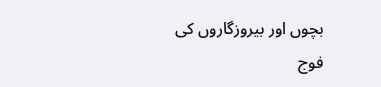بچوں اور بیروزگاروں کی فوج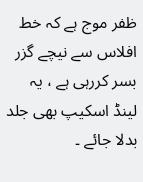ظفر موج ہے کہ خط افلاس سے نیچے گزر بسر کررہی ہے ، یہ لینڈ اسکیپ بھی جلد بدلا جائے ۔